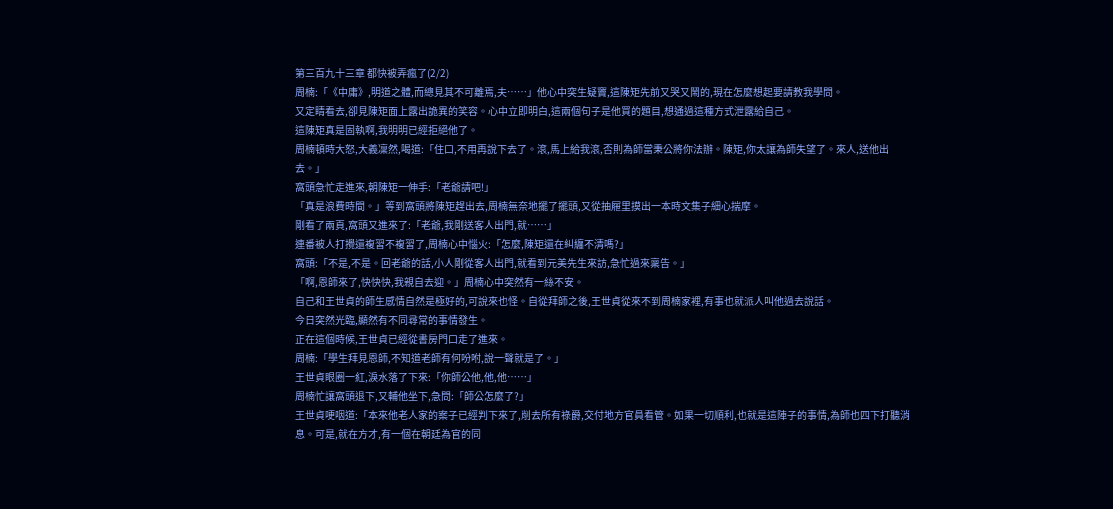第三百九十三章 都快被弄瘋了(2/2)
周楠:「《中庸》,明道之體,而總見其不可離焉,夫……」他心中突生疑竇,這陳矩先前又哭又鬧的,現在怎麼想起要請教我學問。
又定睛看去,卻見陳矩面上露出詭異的笑容。心中立即明白,這兩個句子是他買的題目,想通過這種方式泄露給自己。
這陳矩真是固執啊,我明明已經拒絕他了。
周楠頓時大怒,大義凜然,喝道:「住口,不用再說下去了。滾,馬上給我滾,否則為師當秉公將你法辦。陳矩,你太讓為師失望了。來人,送他出去。」
窩頭急忙走進來,朝陳矩一伸手:「老爺請吧!」
「真是浪費時間。」等到窩頭將陳矩趕出去,周楠無奈地擺了擺頭,又從抽屜里摸出一本時文集子細心揣摩。
剛看了兩頁,窩頭又進來了:「老爺,我剛送客人出門,就……」
連番被人打攪還複習不複習了,周楠心中惱火:「怎麼,陳矩還在糾纏不清嗎?」
窩頭:「不是,不是。回老爺的話,小人剛從客人出門,就看到元美先生來訪,急忙過來稟告。」
「啊,恩師來了,快快快,我親自去迎。」周楠心中突然有一絲不安。
自己和王世貞的師生感情自然是極好的,可說來也怪。自從拜師之後,王世貞從來不到周楠家裡,有事也就派人叫他過去說話。
今日突然光臨,顯然有不同尋常的事情發生。
正在這個時候,王世貞已經從書房門口走了進來。
周楠:「學生拜見恩師,不知道老師有何吩咐,說一聲就是了。」
王世貞眼圈一紅,淚水落了下來:「你師公他,他,他……」
周楠忙讓窩頭退下,又輔他坐下,急問:「師公怎麼了?」
王世貞哽咽道:「本來他老人家的案子已經判下來了,削去所有祿爵,交付地方官員看管。如果一切順利,也就是這陣子的事情,為師也四下打聽消息。可是,就在方才,有一個在朝廷為官的同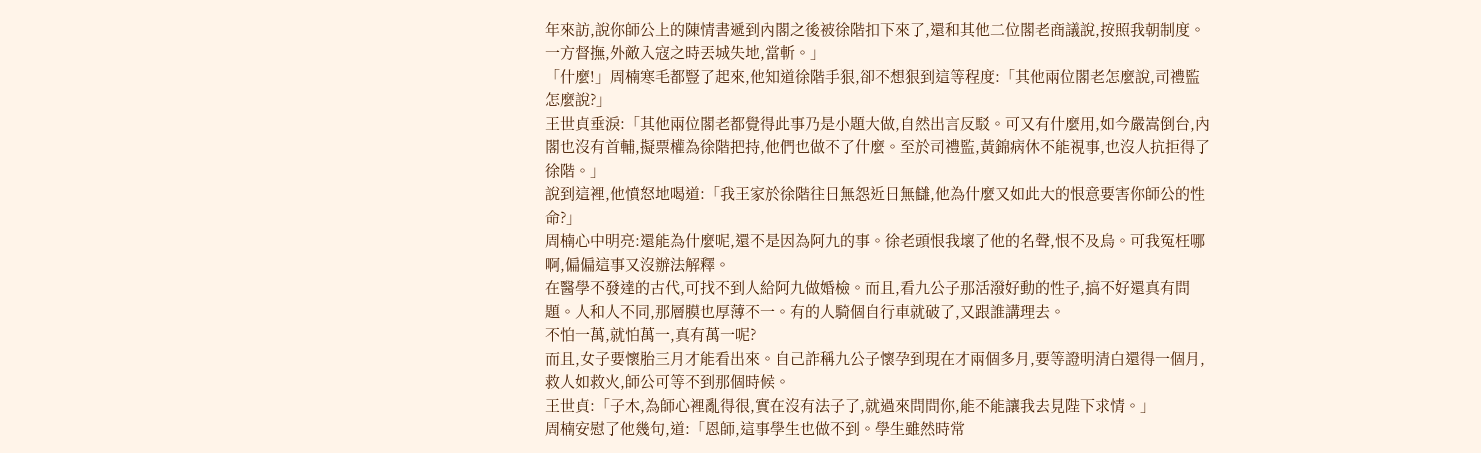年來訪,說你師公上的陳情書遞到內閣之後被徐階扣下來了,還和其他二位閣老商議說,按照我朝制度。一方督撫,外敵入寇之時丟城失地,當斬。」
「什麼!」周楠寒毛都豎了起來,他知道徐階手狠,卻不想狠到這等程度:「其他兩位閣老怎麼說,司禮監怎麼說?」
王世貞垂淚:「其他兩位閣老都覺得此事乃是小題大做,自然出言反駁。可又有什麼用,如今嚴嵩倒台,內閣也沒有首輔,擬票權為徐階把持,他們也做不了什麼。至於司禮監,黃錦病休不能視事,也沒人抗拒得了徐階。」
說到這裡,他憤怒地喝道:「我王家於徐階往日無怨近日無讎,他為什麼又如此大的恨意要害你師公的性命?」
周楠心中明亮:還能為什麼呢,還不是因為阿九的事。徐老頭恨我壞了他的名聲,恨不及烏。可我冤枉哪啊,偏偏這事又沒辦法解釋。
在醫學不發達的古代,可找不到人給阿九做婚檢。而且,看九公子那活潑好動的性子,搞不好還真有問題。人和人不同,那層膜也厚薄不一。有的人騎個自行車就破了,又跟誰講理去。
不怕一萬,就怕萬一,真有萬一呢?
而且,女子要懷胎三月才能看出來。自己詐稱九公子懷孕到現在才兩個多月,要等證明清白還得一個月,救人如救火,師公可等不到那個時候。
王世貞:「子木,為師心裡亂得很,實在沒有法子了,就過來問問你,能不能讓我去見陛下求情。」
周楠安慰了他幾句,道:「恩師,這事學生也做不到。學生雖然時常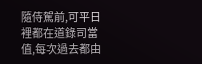隨侍駕前,可平日裡都在道錄司當值,每次過去都由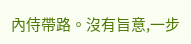內侍帶路。沒有旨意,一步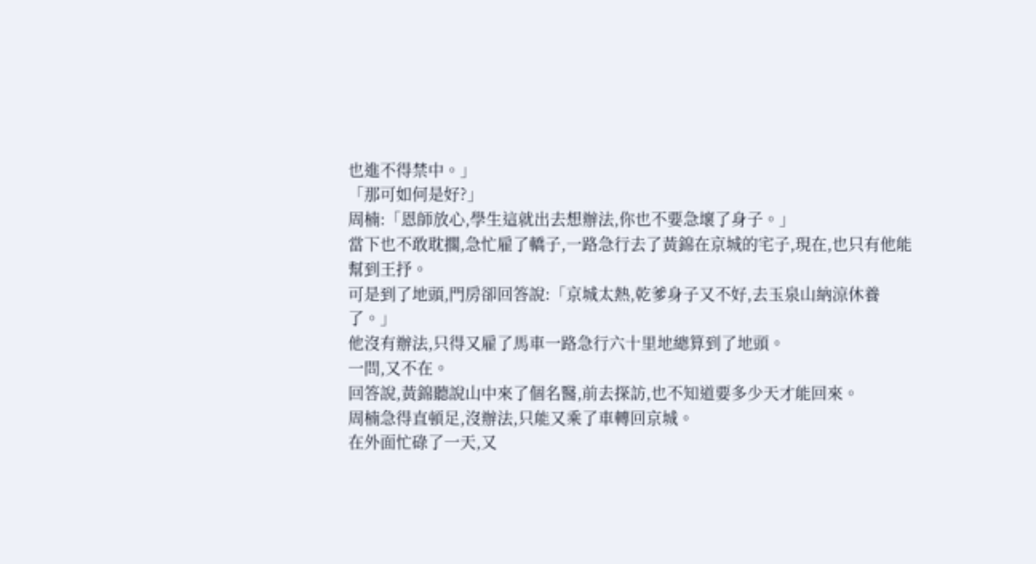也進不得禁中。」
「那可如何是好?」
周楠:「恩師放心,學生這就出去想辦法,你也不要急壞了身子。」
當下也不敢耽擱,急忙雇了轎子,一路急行去了黃錦在京城的宅子,現在,也只有他能幫到王抒。
可是到了地頭,門房卻回答說:「京城太熱,乾爹身子又不好,去玉泉山納涼休養了。」
他沒有辦法,只得又雇了馬車一路急行六十里地總算到了地頭。
一問,又不在。
回答說,黃錦聽說山中來了個名醫,前去探訪,也不知道要多少天才能回來。
周楠急得直頓足,沒辦法,只能又乘了車轉回京城。
在外面忙碌了一天,又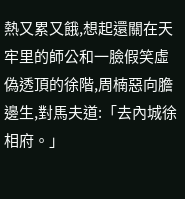熱又累又餓,想起還關在天牢里的師公和一臉假笑虛偽透頂的徐階,周楠惡向膽邊生,對馬夫道:「去內城徐相府。」